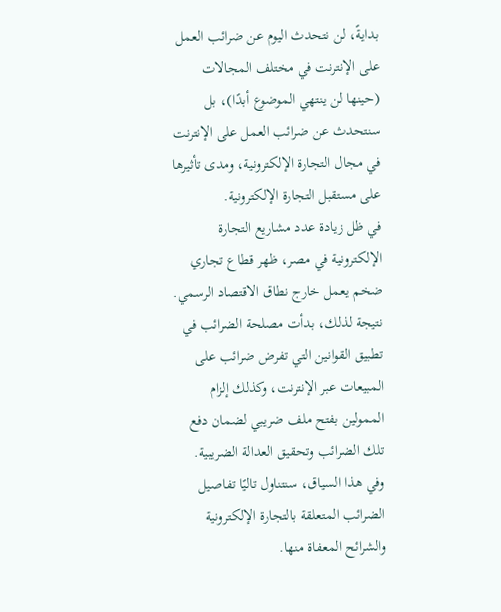بدايةً، لن نتحدث اليوم عن ضرائب العمل على الإنترنت في مختلف المجالات (حينها لن ينتهي الموضوع أبدًا)، بل سنتحدث عن ضرائب العمل على الإنترنت في مجال التجارة الإلكترونية، ومدى تأثيرها على مستقبل التجارة الإلكترونية.
في ظل زيادة عدد مشاريع التجارة الإلكترونية في مصر، ظهر قطاع تجاري ضخم يعمل خارج نطاق الاقتصاد الرسمي. نتيجة لذلك، بدأت مصلحة الضرائب في تطبيق القوانين التي تفرض ضرائب على المبيعات عبر الإنترنت، وكذلك إلزام الممولين بفتح ملف ضريبي لضمان دفع تلك الضرائب وتحقيق العدالة الضريبية. وفي هذا السياق، سنتناول تاليًا تفاصيل الضرائب المتعلقة بالتجارة الإلكترونية والشرائح المعفاة منها.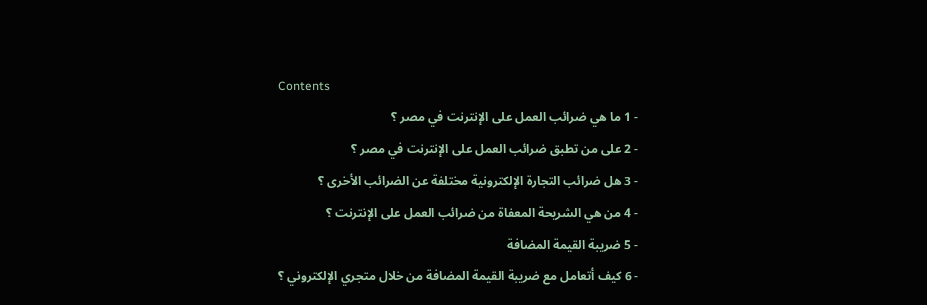Contents
- 1 ما هي ضرائب العمل على الإنترنت في مصر ؟
- 2 على من تطبق ضرائب العمل على الإنترنت في مصر ؟
- 3 هل ضرائب التجارة الإلكترونية مختلفة عن الضرائب الأخرى ؟
- 4 من هي الشريحة المعفاة من ضرائب العمل على الإنترنت ؟
- 5 ضريبة القيمة المضافة
- 6 كيف أتعامل مع ضريبة القيمة المضافة من خلال متجري الإلكتروني ؟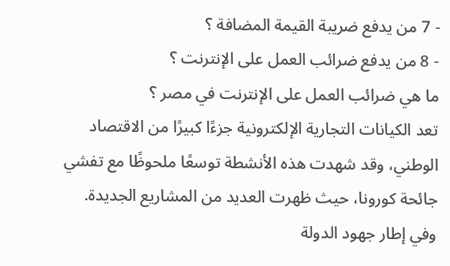- 7 من يدفع ضريبة القيمة المضافة ؟
- 8 من يدفع ضرائب العمل على الإنترنت ؟
ما هي ضرائب العمل على الإنترنت في مصر ؟
تعد الكيانات التجارية الإلكترونية جزءًا كبيرًا من الاقتصاد الوطني، وقد شهدت هذه الأنشطة توسعًا ملحوظًا مع تفشي جائحة كورونا، حيث ظهرت العديد من المشاريع الجديدة. وفي إطار جهود الدولة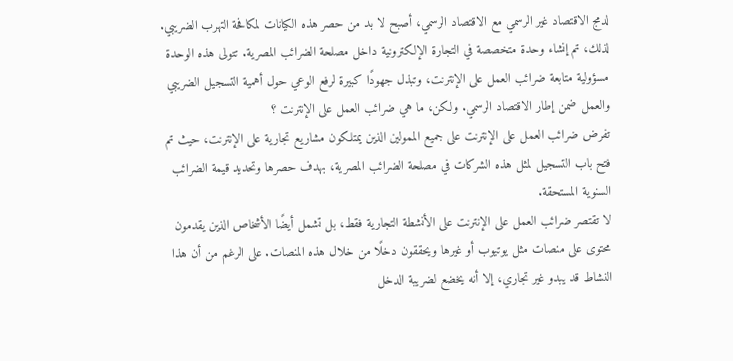لدمج الاقتصاد غير الرسمي مع الاقتصاد الرسمي، أصبح لا بد من حصر هذه الكيانات لمكافحة التهرب الضريبي.
لذلك، تم إنشاء وحدة متخصصة في التجارة الإلكترونية داخل مصلحة الضرائب المصرية. تتولى هذه الوحدة مسؤولية متابعة ضرائب العمل على الإنترنت، وتبذل جهودًا كبيرة لرفع الوعي حول أهمية التسجيل الضريبي والعمل ضمن إطار الاقتصاد الرسمي. ولكن، ما هي ضرائب العمل على الإنترنت ؟
تفرض ضرائب العمل على الإنترنت على جميع الممولين الذين يمتلكون مشاريع تجارية على الإنترنت، حيث تم فتح باب التسجيل لمثل هذه الشركات في مصلحة الضرائب المصرية، بهدف حصرها وتحديد قيمة الضرائب السنوية المستحقة.
لا تقتصر ضرائب العمل على الإنترنت على الأنشطة التجارية فقط، بل تشمل أيضًا الأشخاص الذين يقدمون محتوى على منصات مثل يوتيوب أو غيرها ويحققون دخلًا من خلال هذه المنصات. على الرغم من أن هذا النشاط قد يبدو غير تجاري، إلا أنه يخضع لضريبة الدخل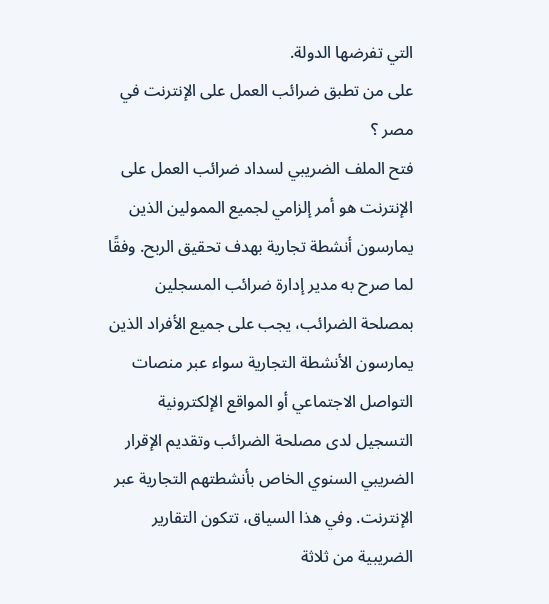التي تفرضها الدولة.
على من تطبق ضرائب العمل على الإنترنت في مصر ؟
فتح الملف الضريبي لسداد ضرائب العمل على الإنترنت هو أمر إلزامي لجميع الممولين الذين يمارسون أنشطة تجارية بهدف تحقيق الربح. وفقًا لما صرح به مدير إدارة ضرائب المسجلين بمصلحة الضرائب، يجب على جميع الأفراد الذين يمارسون الأنشطة التجارية سواء عبر منصات التواصل الاجتماعي أو المواقع الإلكترونية التسجيل لدى مصلحة الضرائب وتقديم الإقرار الضريبي السنوي الخاص بأنشطتهم التجارية عبر الإنترنت. وفي هذا السياق، تتكون التقارير الضريبية من ثلاثة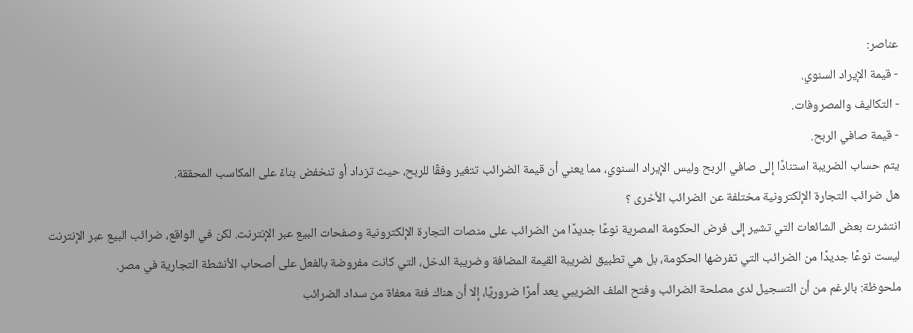عناصر:
- قيمة الإيراد السنوي.
- التكاليف والمصروفات.
- قيمة صافي الربح.
يتم حساب الضريبة استنادًا إلى صافي الربح وليس الإيراد السنوي، مما يعني أن قيمة الضرائب تتغير وفقًا للربح، حيث تزداد أو تنخفض بناءً على المكاسب المحققة.
هل ضرائب التجارة الإلكترونية مختلفة عن الضرائب الأخرى ؟
انتشرت بعض الشائعات التي تشير إلى فرض الحكومة المصرية نوعًا جديدًا من الضرائب على منصات التجارة الإلكترونية وصفحات البيع عبر الإنترنت. لكن في الواقع، ضرائب البيع عبر الإنترنت ليست نوعًا جديدًا من الضرائب التي تفرضها الحكومة، بل هي تطبيق لضريبة القيمة المضافة وضريبة الدخل، التي كانت مفروضة بالفعل على أصحاب الأنشطة التجارية في مصر.
ملحوظة: بالرغم من أن التسجيل لدى مصلحة الضرائب وفتح الملف الضريبي يعد أمرًا ضروريًا، إلا أن هناك فئة معفاة من سداد الضرائب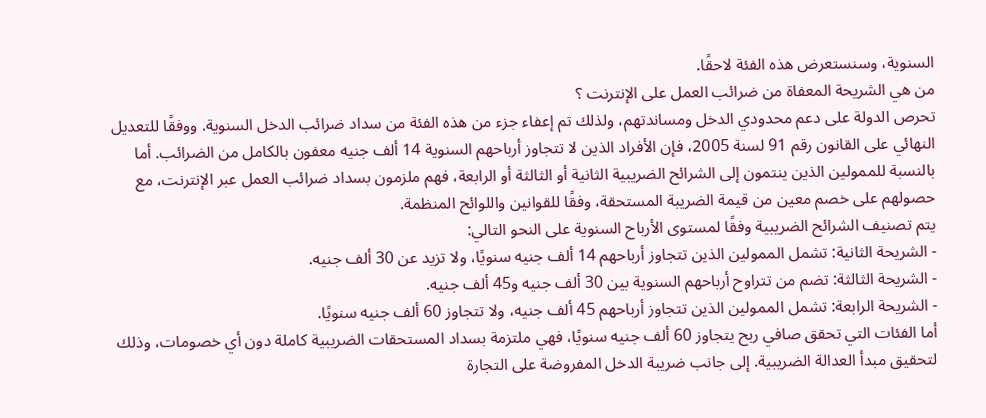السنوية، وسنستعرض هذه الفئة لاحقًا.
من هي الشريحة المعفاة من ضرائب العمل على الإنترنت ؟
تحرص الدولة على دعم محدودي الدخل ومساندتهم، ولذلك تم إعفاء جزء من هذه الفئة من سداد ضرائب الدخل السنوية. ووفقًا للتعديل النهائي على القانون رقم 91 لسنة 2005، فإن الأفراد الذين لا تتجاوز أرباحهم السنوية 14 ألف جنيه معفون بالكامل من الضرائب. أما بالنسبة للممولين الذين ينتمون إلى الشرائح الضريبية الثانية أو الثالثة أو الرابعة، فهم ملزمون بسداد ضرائب العمل عبر الإنترنت، مع حصولهم على خصم معين من قيمة الضريبة المستحقة، وفقًا للقوانين واللوائح المنظمة.
يتم تصنيف الشرائح الضريبية وفقًا لمستوى الأرباح السنوية على النحو التالي:
- الشريحة الثانية: تشمل الممولين الذين تتجاوز أرباحهم 14 ألف جنيه سنويًا، ولا تزيد عن 30 ألف جنيه.
- الشريحة الثالثة: تضم من تتراوح أرباحهم السنوية بين 30 ألف جنيه و45 ألف جنيه.
- الشريحة الرابعة: تشمل الممولين الذين تتجاوز أرباحهم 45 ألف جنيه، ولا تتجاوز 60 ألف جنيه سنويًا.
أما الفئات التي تحقق صافي ربح يتجاوز 60 ألف جنيه سنويًا، فهي ملتزمة بسداد المستحقات الضريبية كاملة دون أي خصومات، وذلك لتحقيق مبدأ العدالة الضريبية. إلى جانب ضريبة الدخل المفروضة على التجارة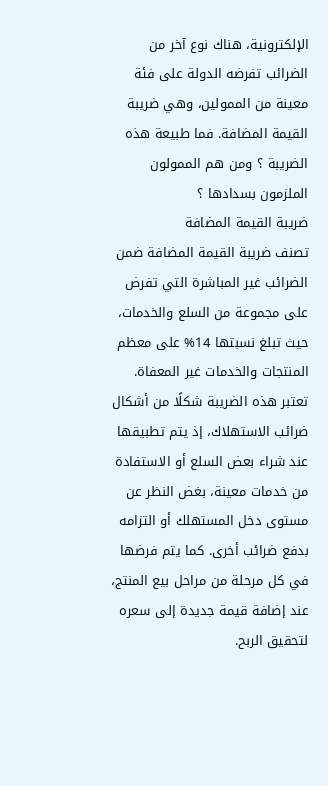الإلكترونية، هناك نوع آخر من الضرائب تفرضه الدولة على فئة معينة من الممولين، وهي ضريبة القيمة المضافة. فما طبيعة هذه الضريبة ؟ ومن هم الممولون الملزمون بسدادها ؟
ضريبة القيمة المضافة
تصنف ضريبة القيمة المضافة ضمن الضرائب غير المباشرة التي تفرض على مجموعة من السلع والخدمات، حيث تبلغ نسبتها 14% على معظم المنتجات والخدمات غير المعفاة.
تعتبر هذه الضريبة شكلًا من أشكال ضرائب الاستهلاك، إذ يتم تطبيقها عند شراء بعض السلع أو الاستفادة من خدمات معينة، بغض النظر عن مستوى دخل المستهلك أو التزامه بدفع ضرائب أخرى. كما يتم فرضها في كل مرحلة من مراحل بيع المنتج، عند إضافة قيمة جديدة إلى سعره لتحقيق الربح.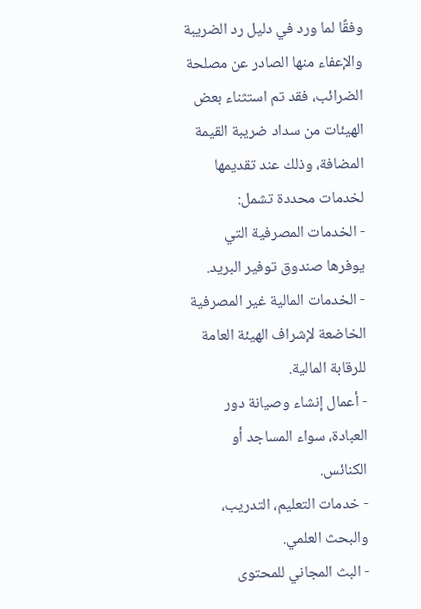وفقًا لما ورد في دليل رد الضريبة والإعفاء منها الصادر عن مصلحة الضرائب، فقد تم استثناء بعض الهيئات من سداد ضريبة القيمة المضافة، وذلك عند تقديمها لخدمات محددة تشمل:
- الخدمات المصرفية التي يوفرها صندوق توفير البريد.
- الخدمات المالية غير المصرفية الخاضعة لإشراف الهيئة العامة للرقابة المالية.
- أعمال إنشاء وصيانة دور العبادة، سواء المساجد أو الكنائس.
- خدمات التعليم، التدريب، والبحث العلمي.
- البث المجاني للمحتوى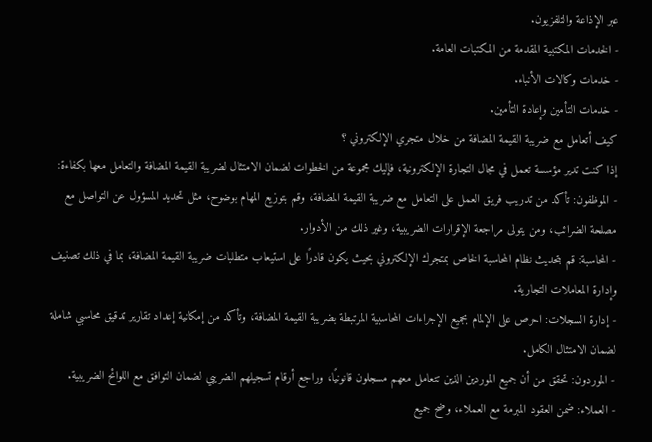عبر الإذاعة والتلفزيون.
- الخدمات المكتبية المقدمة من المكتبات العامة.
- خدمات وكالات الأنباء.
- خدمات التأمين وإعادة التأمين.
كيف أتعامل مع ضريبة القيمة المضافة من خلال متجري الإلكتروني ؟
إذا كنت تدير مؤسسة تعمل في مجال التجارة الإلكترونية، فإليك مجموعة من الخطوات لضمان الامتثال لضريبة القيمة المضافة والتعامل معها بكفاءة:
- الموظفون: تأكد من تدريب فريق العمل على التعامل مع ضريبة القيمة المضافة، وقم بتوزيع المهام بوضوح، مثل تحديد المسؤول عن التواصل مع مصلحة الضرائب، ومن يتولى مراجعة الإقرارات الضريبية، وغير ذلك من الأدوار.
- المحاسبة: قم بتحديث نظام المحاسبة الخاص بمتجرك الإلكتروني بحيث يكون قادرًا على استيعاب متطلبات ضريبة القيمة المضافة، بما في ذلك تصنيف وإدارة المعاملات التجارية.
- إدارة السجلات: احرص على الإلمام بجميع الإجراءات المحاسبية المرتبطة بضريبة القيمة المضافة، وتأكد من إمكانية إعداد تقارير تدقيق محاسبي شاملة لضمان الامتثال الكامل.
- الموردون: تحقق من أن جميع الموردين الذين تتعامل معهم مسجلون قانونيًا، وراجع أرقام تسجيلهم الضريبي لضمان التوافق مع اللوائح الضريبية.
- العملاء: ضمن العقود المبرمة مع العملاء، وضح جميع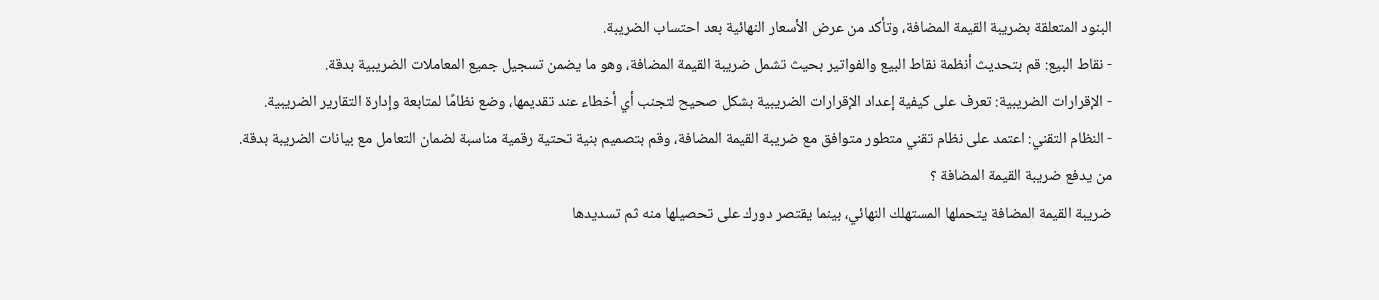البنود المتعلقة بضريبة القيمة المضافة، وتأكد من عرض الأسعار النهائية بعد احتساب الضريبة.
- نقاط البيع: قم بتحديث أنظمة نقاط البيع والفواتير بحيث تشمل ضريبة القيمة المضافة، وهو ما يضمن تسجيل جميع المعاملات الضريبية بدقة.
- الإقرارات الضريبية: تعرف على كيفية إعداد الإقرارات الضريبية بشكل صحيح لتجنب أي أخطاء عند تقديمها، وضع نظامًا لمتابعة وإدارة التقارير الضريبية.
- النظام التقني: اعتمد على نظام تقني متطور متوافق مع ضريبة القيمة المضافة، وقم بتصميم بنية تحتية رقمية مناسبة لضمان التعامل مع بيانات الضريبة بدقة.
من يدفع ضريبة القيمة المضافة ؟
ضريبة القيمة المضافة يتحملها المستهلك النهائي، بينما يقتصر دورك على تحصيلها منه ثم تسديدها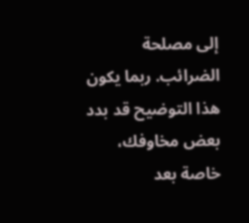إلى مصلحة الضرائب. ربما يكون هذا التوضيح قد بدد بعض مخاوفك، خاصة بعد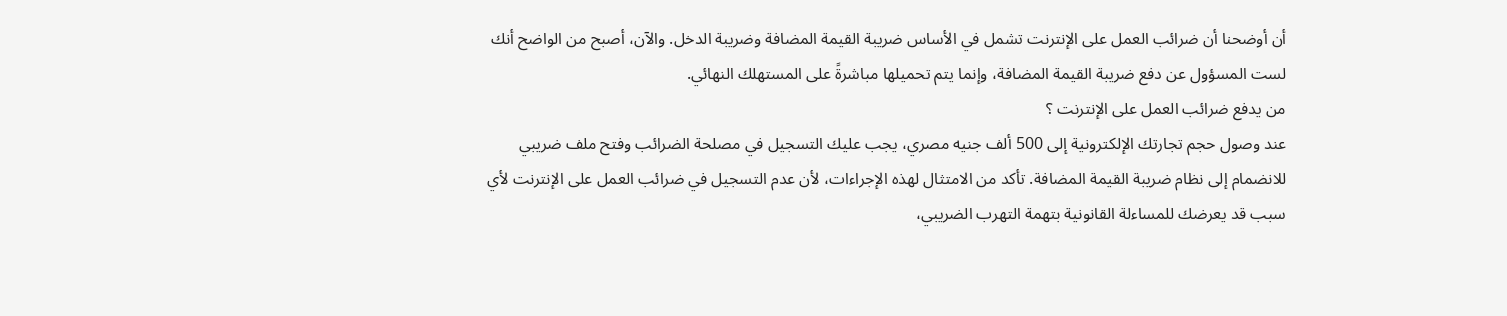أن أوضحنا أن ضرائب العمل على الإنترنت تشمل في الأساس ضريبة القيمة المضافة وضريبة الدخل. والآن، أصبح من الواضح أنك لست المسؤول عن دفع ضريبة القيمة المضافة، وإنما يتم تحميلها مباشرةً على المستهلك النهائي.
من يدفع ضرائب العمل على الإنترنت ؟
عند وصول حجم تجارتك الإلكترونية إلى 500 ألف جنيه مصري، يجب عليك التسجيل في مصلحة الضرائب وفتح ملف ضريبي للانضمام إلى نظام ضريبة القيمة المضافة. تأكد من الامتثال لهذه الإجراءات، لأن عدم التسجيل في ضرائب العمل على الإنترنت لأي سبب قد يعرضك للمساءلة القانونية بتهمة التهرب الضريبي،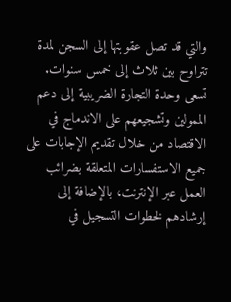والتي قد تصل عقوبتها إلى السجن لمدة تتراوح بين ثلاث إلى خمس سنوات.
تسعى وحدة التجارة الضريبية إلى دعم الممولين وتشجيعهم على الاندماج في الاقتصاد من خلال تقديم الإجابات على جميع الاستفسارات المتعلقة بضرائب العمل عبر الإنترنت، بالإضافة إلى إرشادهم لخطوات التسجيل في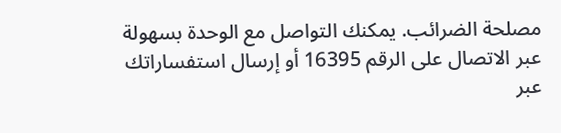مصلحة الضرائب. يمكنك التواصل مع الوحدة بسهولة عبر الاتصال على الرقم 16395 أو إرسال استفساراتك عبر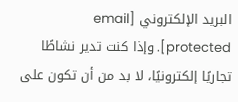البريد الإلكتروني [email protected]. وإذا كنت تدير نشاطًا تجاريًا إلكترونيًا، لا بد من أن تكون على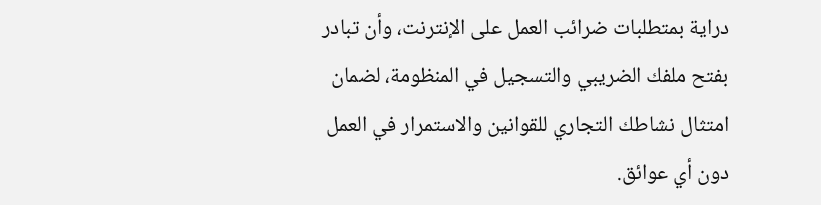دراية بمتطلبات ضرائب العمل على الإنترنت، وأن تبادر بفتح ملفك الضريبي والتسجيل في المنظومة، لضمان امتثال نشاطك التجاري للقوانين والاستمرار في العمل دون أي عوائق.